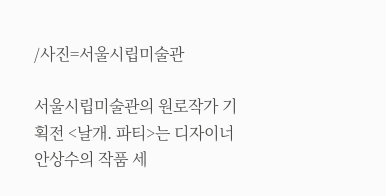/사진=서울시립미술관

서울시립미술관의 원로작가 기획전 <날개. 파티>는 디자이너 안상수의 작품 세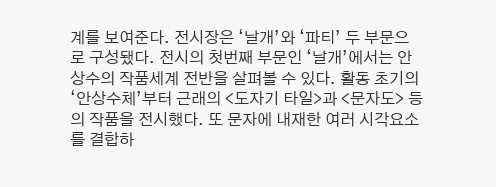계를 보여준다. 전시장은 ‘날개’와 ‘파티’ 두 부문으로 구성됐다. 전시의 첫번째 부문인 ‘날개’에서는 안상수의 작품세계 전반을 살펴볼 수 있다. 활동 초기의 ‘안상수체’부터 근래의 <도자기 타일>과 <문자도> 등의 작품을 전시했다. 또 문자에 내재한 여러 시각요소를 결합하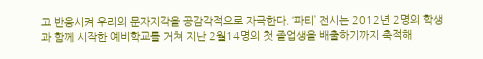고 반응시켜 우리의 문자지각을 공감각적으로 자극한다. ‘파티’ 전시는 2012년 2명의 학생과 함께 시작한 예비학교를 거쳐 지난 2월14명의 첫 졸업생을 배출하기까지 축적해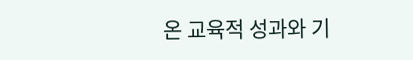온 교육적 성과와 기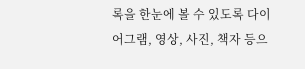록을 한눈에 볼 수 있도록 다이어그램, 영상, 사진, 책자 등으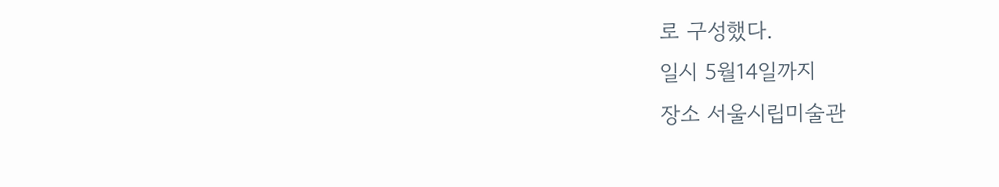로 구성했다.
일시 5월14일까지
장소 서울시립미술관